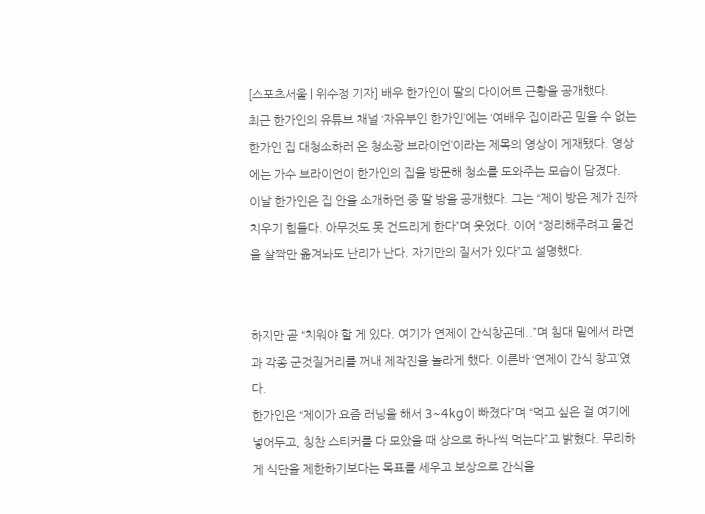[스포츠서울 | 위수정 기자] 배우 한가인이 딸의 다이어트 근황을 공개했다.
최근 한가인의 유튜브 채널 ‘자유부인 한가인’에는 ‘여배우 집이라곤 믿을 수 없는 한가인 집 대청소하러 온 청소광 브라이언’이라는 제목의 영상이 게재됐다. 영상에는 가수 브라이언이 한가인의 집을 방문해 청소를 도와주는 모습이 담겼다.
이날 한가인은 집 안을 소개하던 중 딸 방을 공개했다. 그는 “제이 방은 제가 진짜 치우기 힘들다. 아무것도 못 건드리게 한다”며 웃었다. 이어 “정리해주려고 물건을 살짝만 옮겨놔도 난리가 난다. 자기만의 질서가 있다”고 설명했다.


하지만 곧 “치워야 할 게 있다. 여기가 연제이 간식창곤데..”며 침대 밑에서 라면과 각종 군것질거리를 꺼내 제작진을 놀라게 했다. 이른바 ‘연제이 간식 창고’였다.
한가인은 “제이가 요즘 러닝을 해서 3~4kg이 빠졌다”며 “먹고 싶은 걸 여기에 넣어두고, 칭찬 스티커를 다 모았을 때 상으로 하나씩 먹는다”고 밝혔다. 무리하게 식단을 제한하기보다는 목표를 세우고 보상으로 간식을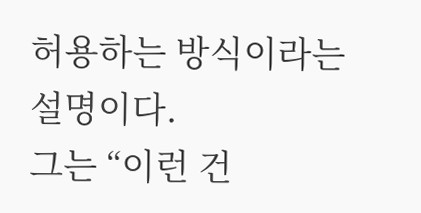허용하는 방식이라는 설명이다.
그는 “이런 건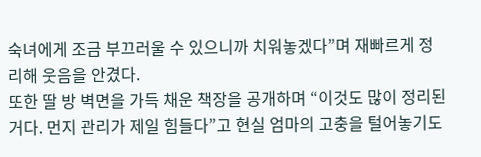숙녀에게 조금 부끄러울 수 있으니까 치워놓겠다”며 재빠르게 정리해 웃음을 안겼다.
또한 딸 방 벽면을 가득 채운 책장을 공개하며 “이것도 많이 정리된 거다. 먼지 관리가 제일 힘들다”고 현실 엄마의 고충을 털어놓기도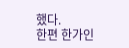했다.
한편 한가인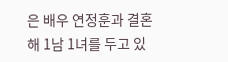은 배우 연정훈과 결혼해 1남 1녀를 두고 있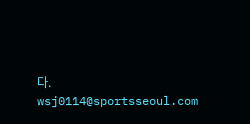다. wsj0114@sportsseoul.com